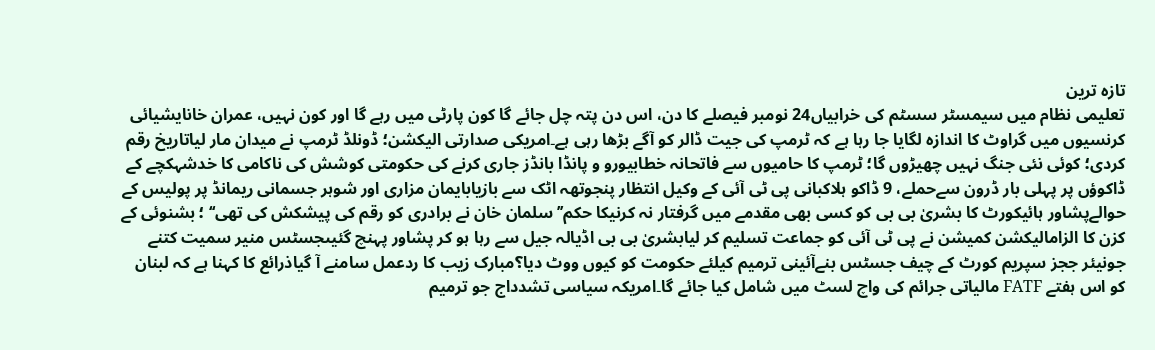تازہ ترین
تعلیمی نظام میں سیمسٹر سسٹم کی خرابیاں24 نومبر فیصلے کا دن، اس دن پتہ چل جائے گا کون پارٹی میں رہے گا اور کون نہیں، عمران خانایشیائی کرنسیوں میں گراوٹ کا اندازہ لگایا جا رہا ہے کہ ٹرمپ کی جیت ڈالر کو آگے بڑھا رہی ہے۔امریکی صدارتی الیکشن؛ ڈونلڈ ٹرمپ نے میدان مار لیاتاریخ رقم کردی؛ کوئی نئی جنگ نہیں چھیڑوں گا؛ ٹرمپ کا حامیوں سے فاتحانہ خطابیورو و پانڈا بانڈز جاری کرنے کی حکومتی کوشش کی ناکامی کا خدشہکچے کے ڈاکوؤں پر پہلی بار ڈرون سےحملے، 9 ڈاکو ہلاکبانی پی ٹی آئی کے وکیل انتظار پنجوتھہ اٹک سے بازیابایمان مزاری اور شوہر جسمانی ریمانڈ پر پولیس کے حوالےپشاور ہائیکورٹ کا بشریٰ بی بی کو کسی بھی مقدمے میں گرفتار نہ کرنیکا حکم’’سلمان خان نے برادری کو رقم کی پیشکش کی تھی‘‘ ؛ بشنوئی کے کزن کا الزامالیکشن کمیشن نے پی ٹی آئی کو جماعت تسلیم کر لیابشریٰ بی بی اڈیالہ جیل سے رہا ہو کر پشاور پہنچ گئیںجسٹس منیر سمیت کتنے جونیئر ججز سپریم کورٹ کے چیف جسٹس بنےآئینی ترمیم کیلئے حکومت کو کیوں ووٹ دیا؟مبارک زیب کا ردعمل سامنے آ گیاذرائع کا کہنا ہے کہ لبنان کو اس ہفتے FATF مالیاتی جرائم کی واچ لسٹ میں شامل کیا جائے گا۔امریکہ سیاسی تشدداج جو ترمیم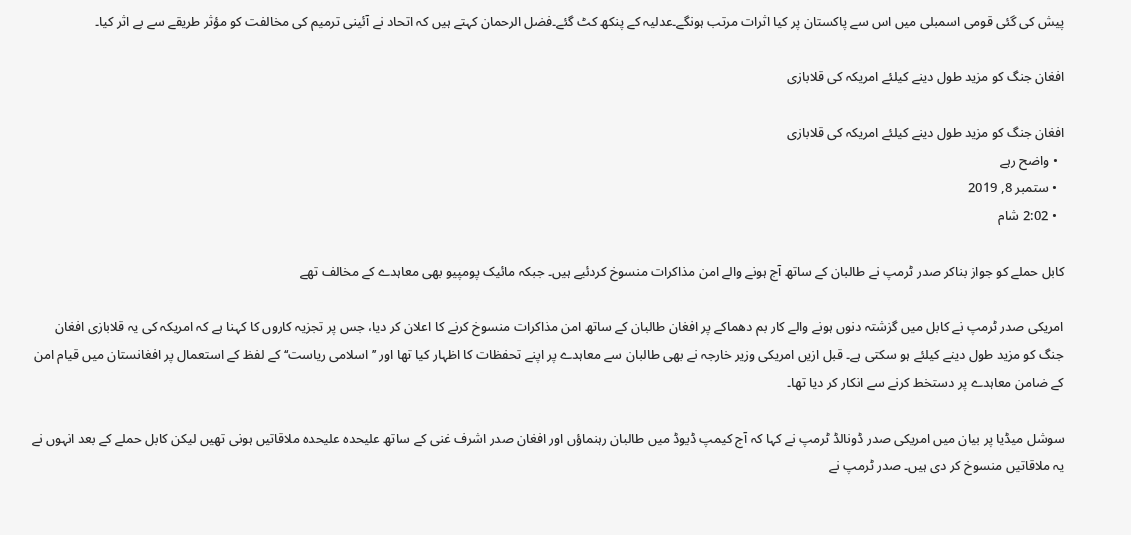پیش کی گئی قومی اسمبلی میں اس سے پاکستان پر کیا اثرات مرتب ہونگے۔عدلیہ کے پنکھ کٹ گئے۔فضل الرحمان کہتے ہیں کہ اتحاد نے آئینی ترمیم کی مخالفت کو مؤثر طریقے سے بے اثر کیا۔

افغان جنگ کو مزید طول دینے کیلئے امریکہ کی قلابازی

افغان جنگ کو مزید طول دینے کیلئے امریکہ کی قلابازی
  • واضح رہے
  • ستمبر 8, 2019
  • 2:02 شام

کابل حملے کو جواز بناکر صدر ٹرمپ نے طالبان کے ساتھ آج ہونے والے امن مذاکرات منسوخ کردئیے ہیں۔ جبکہ مائیک پومپیو بھی معاہدے کے مخالف تھے

امریکی صدر ٹرمپ نے کابل میں گزشتہ دنوں ہونے والے کار بم دھماکے پر افغان طالبان کے ساتھ امن مذاکرات منسوخ کرنے کا اعلان کر دیا، جس پر تجزیہ کاروں کا کہنا ہے کہ امریکہ کی یہ قلابازی افغان جنگ کو مزید طول دینے کیلئے ہو سکتی ہے۔ قبل ازیں امریکی وزیر خارجہ نے بھی طالبان سے معاہدے پر اپنے تحفظات کا اظہار کیا تھا اور ’’اسلامی ریاست‘‘ کے لفظ کے استعمال پر افغانستان میں قیام امن کے ضامن معاہدے پر دستخط کرنے سے انکار کر دیا تھا۔

سوشل میڈیا پر بیان میں امریکی صدر ڈونالڈ ٹرمپ نے کہا کہ آج کیمپ ڈیوڈ میں طالبان رہنماؤں اور افغان صدر اشرف غنی کے ساتھ علیحدہ علیحدہ ملاقاتیں ہونی تھیں لیکن کابل حملے کے بعد انہوں نے یہ ملاقاتیں منسوخ کر دی ہیں۔ صدر ٹرمپ نے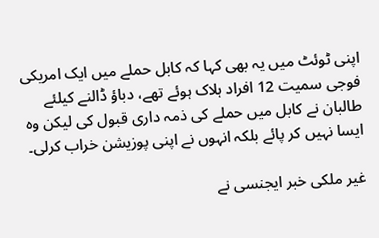اپنی ٹوئٹ میں یہ بھی کہا کہ کابل حملے میں ایک امریکی فوجی سمیت 12 افراد ہلاک ہوئے تھے، دباؤ ڈالنے کیلئے طالبان نے کابل میں حملے کی ذمہ داری قبول کی لیکن وہ ایسا نہیں کر پائے بلکہ انہوں نے اپنی پوزیشن خراب کرلی۔

غیر ملکی خبر ایجنسی نے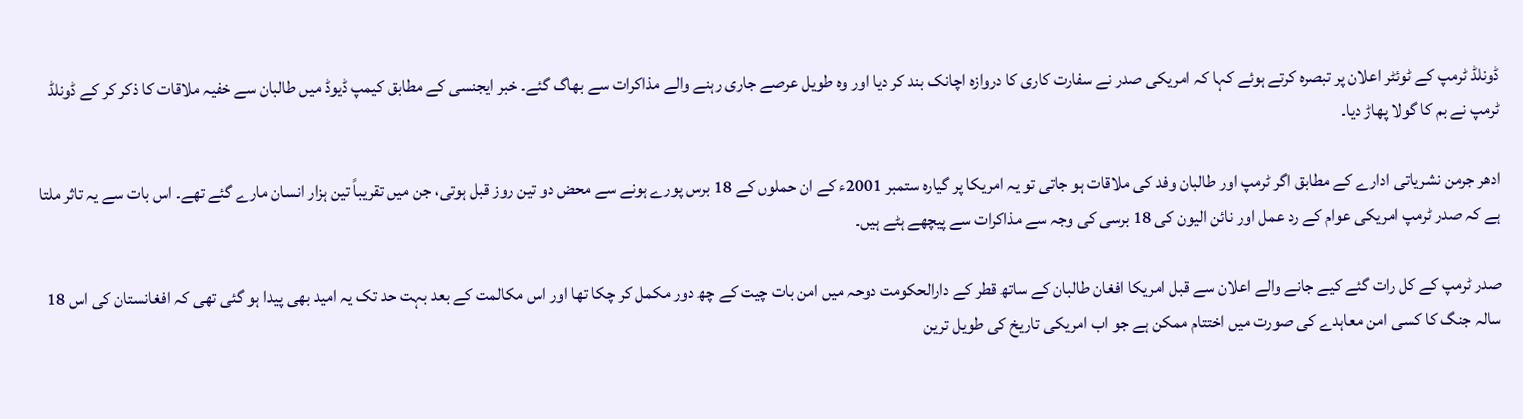ڈونلڈ ٹرمپ کے ٹوئٹر اعلان پر تبصرہ کرتے ہوئے کہا کہ امریکی صدر نے سفارت کاری کا دروازہ اچانک بند کر دیا اور وہ طویل عرصے جاری رہنے والے مذاکرات سے بھاگ گئے۔ خبر ایجنسی کے مطابق کیمپ ڈیوڈ میں طالبان سے خفیہ ملاقات کا ذکر کر کے ڈونلڈ ٹرمپ نے بم کا گولا پھاڑ دیا۔

ادھر جرمن نشریاتی ادارے کے مطابق اگر ٹرمپ اور طالبان وفد کی ملاقات ہو جاتی تو یہ امریکا پر گیارہ ستمبر 2001ء کے ان حملوں کے 18 برس پورے ہونے سے محض دو تین روز قبل ہوتی، جن میں تقریباً تین ہزار انسان مارے گئے تھے۔ اس بات سے یہ تاثر ملتا ہے کہ صدر ٹرمپ امریکی عوام کے رد عمل اور نائن الیون کی 18 برسی کی وجہ سے مذاکرات سے پیچھے ہٹے ہیں۔

صدر ٹرمپ کے کل رات گئے کیے جانے والے اعلان سے قبل امریکا افغان طالبان کے ساتھ قطر کے دارالحکومت دوحہ میں امن بات چیت کے چھ دور مکمل کر چکا تھا اور اس مکالمت کے بعد بہت حد تک یہ امید بھی پیدا ہو گئی تھی کہ افغانستان کی اس 18 سالہ جنگ کا کسی امن معاہدے کی صورت میں اختتام ممکن ہے جو اب امریکی تاریخ کی طویل ترین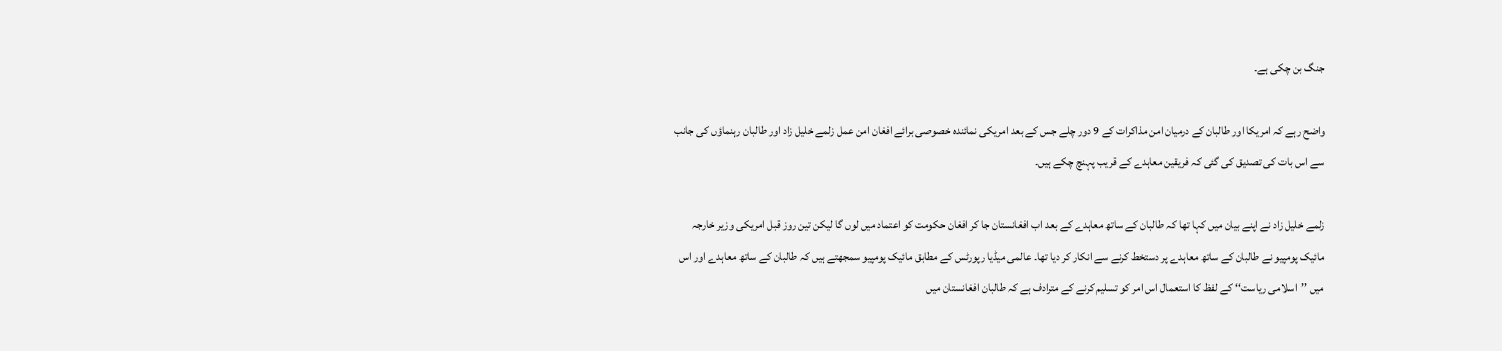جنگ بن چکی ہے۔

واضح رہے کہ امریکا اور طالبان کے درمیان امن مذاکرات کے 9 دور چلے جس کے بعد امریکی نمائندہ خصوصی برائے افغان امن عمل زلمے خلیل زاد اور طالبان رہنماؤں کی جانب سے اس بات کی تصدیق کی گئی کہ فریقین معاہدے کے قریب پہنچ چکے ہیں۔

زلمے خلیل زاد نے اپنے بیان میں کہا تھا کہ طالبان کے ساتھ معاہدے کے بعد اب افغانستان جا کر افغان حکومت کو اعتماد میں لوں گا لیکن تین روز قبل امریکی وزیر خارجہ مائیک پومپیو نے طالبان کے ساتھ معاہدے پر دستخط کرنے سے انکار کر دیا تھا۔ عالمی میڈیا رپورٹس کے مطابق مائیک پومپیو سمجھتے ہیں کہ طالبان کے ساتھ معاہدے اور اس میں ’’اسلامی ریاست‘‘ کے لفظ کا استعمال اس امر کو تسلیم کرنے کے مترادف ہے کہ طالبان افغانستان میں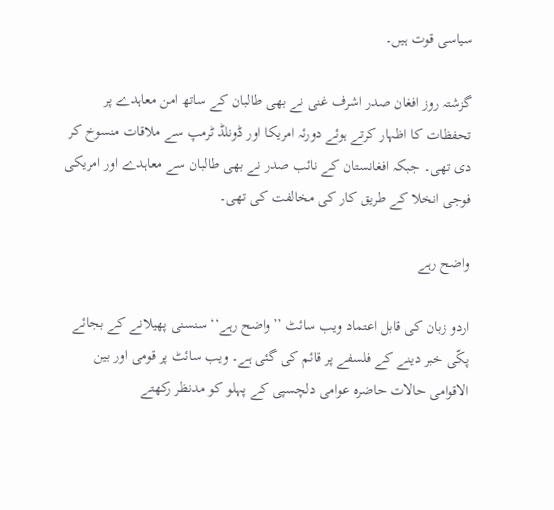سیاسی قوت ہیں۔

گزشتہ روز افغان صدر اشرف غنی نے بھی طالبان کے ساتھ امن معاہدے پر تحفظات کا اظہار کرتے ہوئے دورئہ امریکا اور ڈونلڈ ٹرمپ سے ملاقات منسوخ کر دی تھی۔ جبکہ افغانستان کے نائب صدر نے بھی طالبان سے معاہدے اور امریکی فوجی انخلا کے طریق کار کی مخالفت کی تھی۔

واضح رہے

اردو زبان کی قابل اعتماد ویب سائٹ ’’واضح رہے‘‘ سنسنی پھیلانے کے بجائے پکّی خبر دینے کے فلسفے پر قائم کی گئی ہے۔ ویب سائٹ پر قومی اور بین الاقوامی حالات حاضرہ عوامی دلچسپی کے پہلو کو مدنظر رکھتے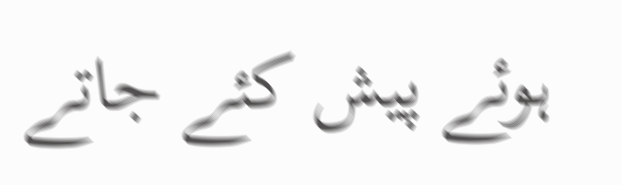ہوئے پیش کئے جاتے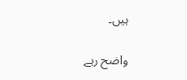ہیں۔

واضح رہے